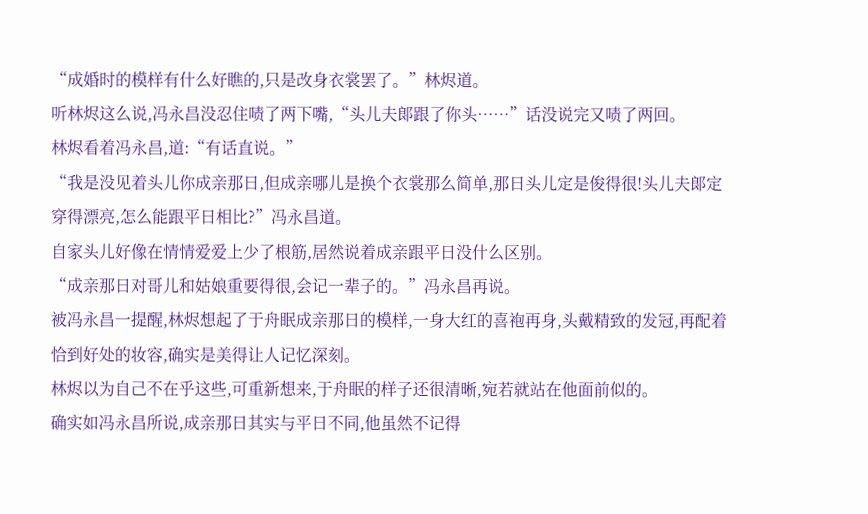“成婚时的模样有什么好瞧的,只是改身衣裳罢了。”林烬道。
听林烬这么说,冯永昌没忍住啧了两下嘴,“头儿夫郞跟了你头……”话没说完又啧了两回。
林烬看着冯永昌,道:“有话直说。”
“我是没见着头儿你成亲那日,但成亲哪儿是换个衣裳那么简单,那日头儿定是俊得很!头儿夫郞定穿得漂亮,怎么能跟平日相比?”冯永昌道。
自家头儿好像在情情爱爱上少了根筋,居然说着成亲跟平日没什么区别。
“成亲那日对哥儿和姑娘重要得很,会记一辈子的。”冯永昌再说。
被冯永昌一提醒,林烬想起了于舟眠成亲那日的模样,一身大红的喜袍再身,头戴精致的发冠,再配着恰到好处的妆容,确实是美得让人记忆深刻。
林烬以为自己不在乎这些,可重新想来,于舟眠的样子还很清晰,宛若就站在他面前似的。
确实如冯永昌所说,成亲那日其实与平日不同,他虽然不记得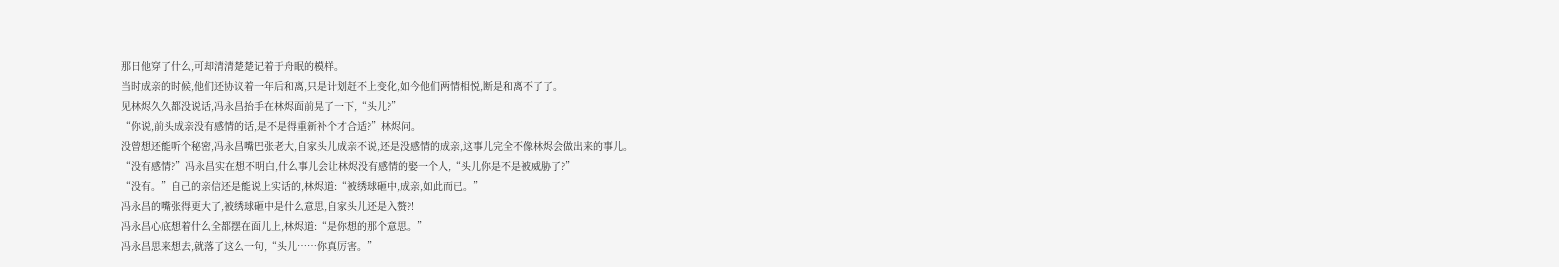那日他穿了什么,可却清清楚楚记着于舟眠的模样。
当时成亲的时候,他们还协议着一年后和离,只是计划赶不上变化,如今他们两情相悦,断是和离不了了。
见林烬久久都没说话,冯永昌抬手在林烬面前晃了一下,“头儿?”
“你说,前头成亲没有感情的话,是不是得重新补个才合适?”林烬问。
没曾想还能听个秘密,冯永昌嘴巴张老大,自家头儿成亲不说,还是没感情的成亲,这事儿完全不像林烬会做出来的事儿。
“没有感情?”冯永昌实在想不明白,什么事儿会让林烬没有感情的娶一个人,“头儿你是不是被威胁了?”
“没有。”自己的亲信还是能说上实话的,林烬道:“被绣球砸中,成亲,如此而已。”
冯永昌的嘴张得更大了,被绣球砸中是什么意思,自家头儿还是入赘?!
冯永昌心底想着什么全都摆在面儿上,林烬道:“是你想的那个意思。”
冯永昌思来想去,就落了这么一句,“头儿……你真厉害。”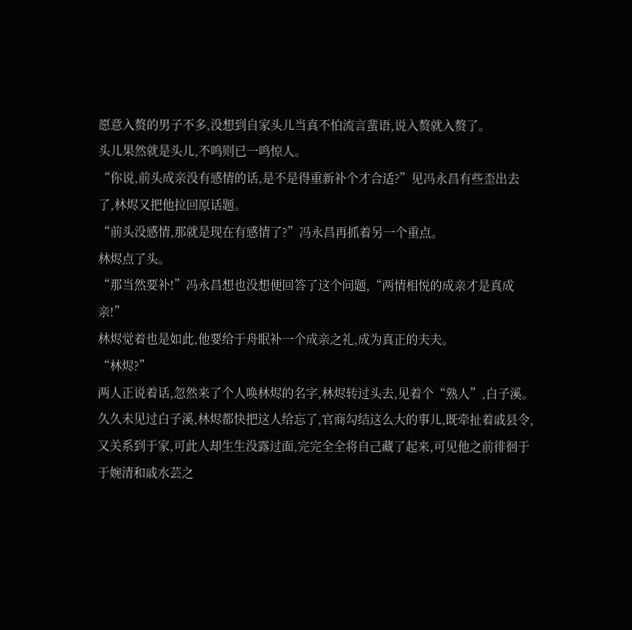愿意入赘的男子不多,没想到自家头儿当真不怕流言蜚语,说入赘就入赘了。
头儿果然就是头儿,不鸣则已一鸣惊人。
“你说,前头成亲没有感情的话,是不是得重新补个才合适?”见冯永昌有些歪出去了,林烬又把他拉回原话题。
“前头没感情,那就是现在有感情了?”冯永昌再抓着另一个重点。
林烬点了头。
“那当然要补!”冯永昌想也没想便回答了这个问题,“两情相悦的成亲才是真成亲!”
林烬觉着也是如此,他要给于舟眠补一个成亲之礼,成为真正的夫夫。
“林烬?”
两人正说着话,忽然来了个人唤林烬的名字,林烬转过头去,见着个“熟人”,白子溪。
久久未见过白子溪,林烬都快把这人给忘了,官商勾结这么大的事儿,既牵扯着戚县令,又关系到于家,可此人却生生没露过面,完完全全将自己藏了起来,可见他之前徘徊于于婉清和戚水芸之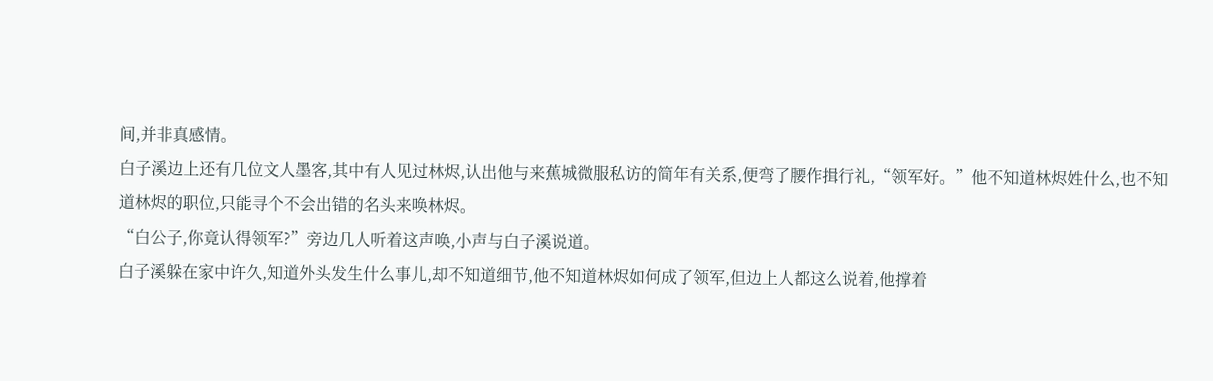间,并非真感情。
白子溪边上还有几位文人墨客,其中有人见过林烬,认出他与来蕉城微服私访的简年有关系,便弯了腰作揖行礼,“领军好。”他不知道林烬姓什么,也不知道林烬的职位,只能寻个不会出错的名头来唤林烬。
“白公子,你竟认得领军?”旁边几人听着这声唤,小声与白子溪说道。
白子溪躲在家中许久,知道外头发生什么事儿,却不知道细节,他不知道林烬如何成了领军,但边上人都这么说着,他撑着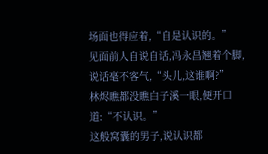场面也得应着,“自是认识的。”
见面前人自说自话,冯永昌翘着个脚,说话毫不客气,“头儿,这谁啊?”
林烬瞧都没瞧白子溪一眼,便开口道:“不认识。”
这般窝囊的男子,说认识都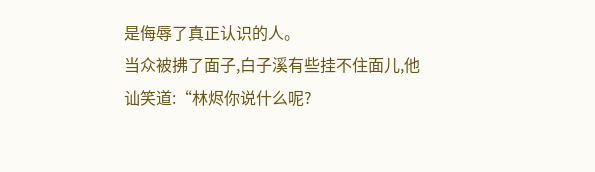是侮辱了真正认识的人。
当众被拂了面子,白子溪有些挂不住面儿,他讪笑道:“林烬你说什么呢?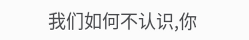我们如何不认识,你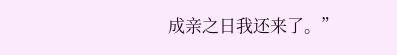成亲之日我还来了。”